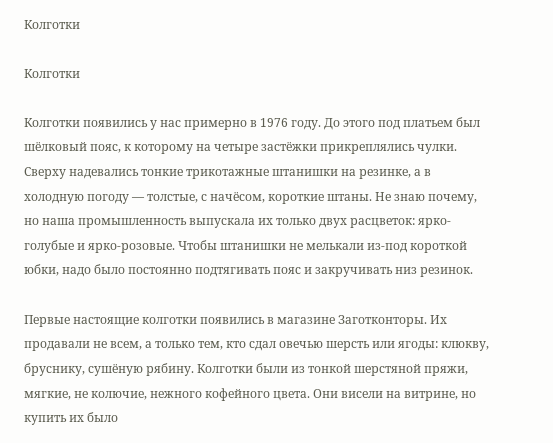Колготки

Колготки

Колготки появились у нас примерно в 1976 году. До этого под платьем был шёлковый пояс, к которому на четыре застёжки прикреплялись чулки. Сверху надевались тонкие трикотажные штанишки на резинке, а в холодную погоду — толстые, с начёсом, короткие штаны. Не знаю почему, но наша промышленность выпускала их только двух расцветок: ярко-голубые и ярко-розовые. Чтобы штанишки не мелькали из-под короткой юбки, надо было постоянно подтягивать пояс и закручивать низ резинок.

Первые настоящие колготки появились в магазине Заготконторы. Их продавали не всем, а только тем, кто сдал овечью шерсть или ягоды: клюкву, бруснику, сушёную рябину. Колготки были из тонкой шерстяной пряжи, мягкие, не колючие, нежного кофейного цвета. Они висели на витрине, но купить их было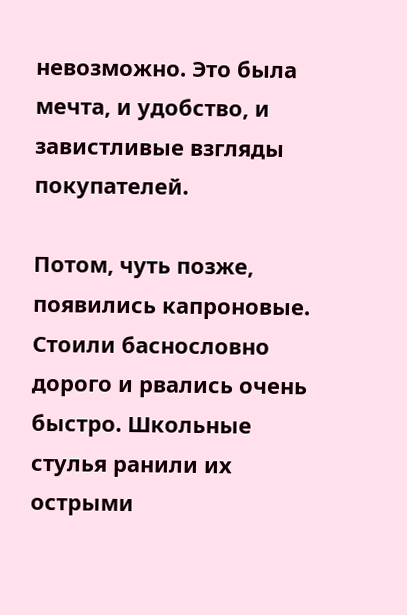невозможно. Это была мечта, и удобство, и завистливые взгляды покупателей.

Потом, чуть позже, появились капроновые. Стоили баснословно дорого и рвались очень быстро. Школьные стулья ранили их острыми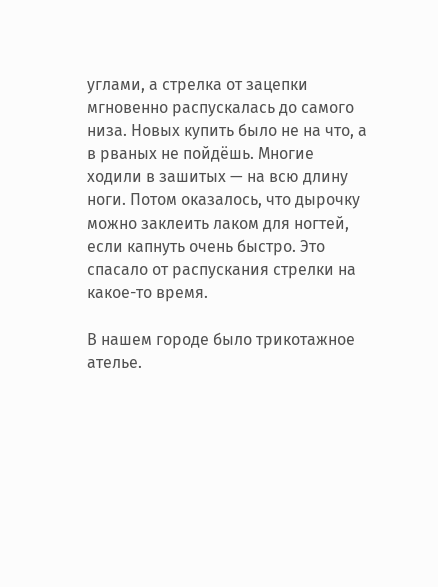углами, а стрелка от зацепки мгновенно распускалась до самого низа. Новых купить было не на что, а в рваных не пойдёшь. Многие ходили в зашитых — на всю длину ноги. Потом оказалось, что дырочку можно заклеить лаком для ногтей, если капнуть очень быстро. Это спасало от распускания стрелки на какое-то время.

В нашем городе было трикотажное ателье.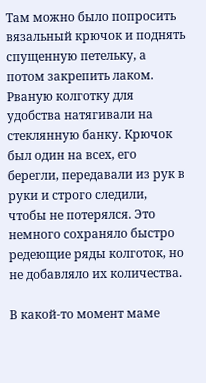Там можно было попросить вязальный крючок и поднять спущенную петельку, а потом закрепить лаком. Рваную колготку для удобства натягивали на стеклянную банку. Крючок был один на всех, его берегли, передавали из рук в руки и строго следили, чтобы не потерялся. Это немного сохраняло быстро редеющие ряды колготок, но не добавляло их количества.

В какой-то момент маме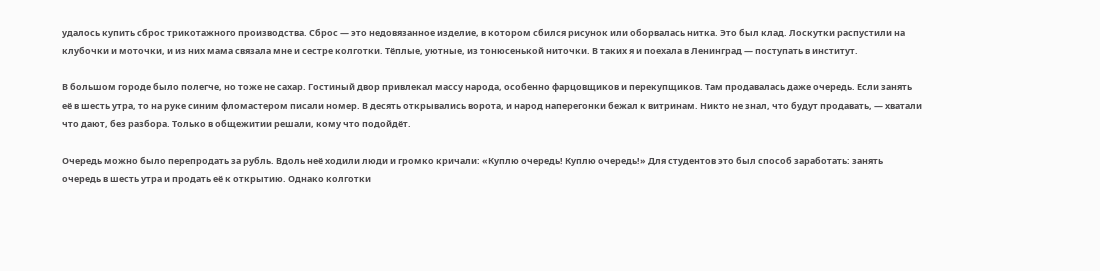удалось купить сброс трикотажного производства. Сброс — это недовязанное изделие, в котором сбился рисунок или оборвалась нитка. Это был клад. Лоскутки распустили на клубочки и моточки, и из них мама связала мне и сестре колготки. Тёплые, уютные, из тонюсенькой ниточки. В таких я и поехала в Ленинград — поступать в институт.

В большом городе было полегче, но тоже не сахар. Гостиный двор привлекал массу народа, особенно фарцовщиков и перекупщиков. Там продавалась даже очередь. Если занять её в шесть утра, то на руке синим фломастером писали номер. В десять открывались ворота, и народ наперегонки бежал к витринам. Никто не знал, что будут продавать, — хватали что дают, без разбора. Только в общежитии решали, кому что подойдёт.

Очередь можно было перепродать за рубль. Вдоль неё ходили люди и громко кричали: «Куплю очередь! Куплю очередь!» Для студентов это был способ заработать: занять очередь в шесть утра и продать её к открытию. Однако колготки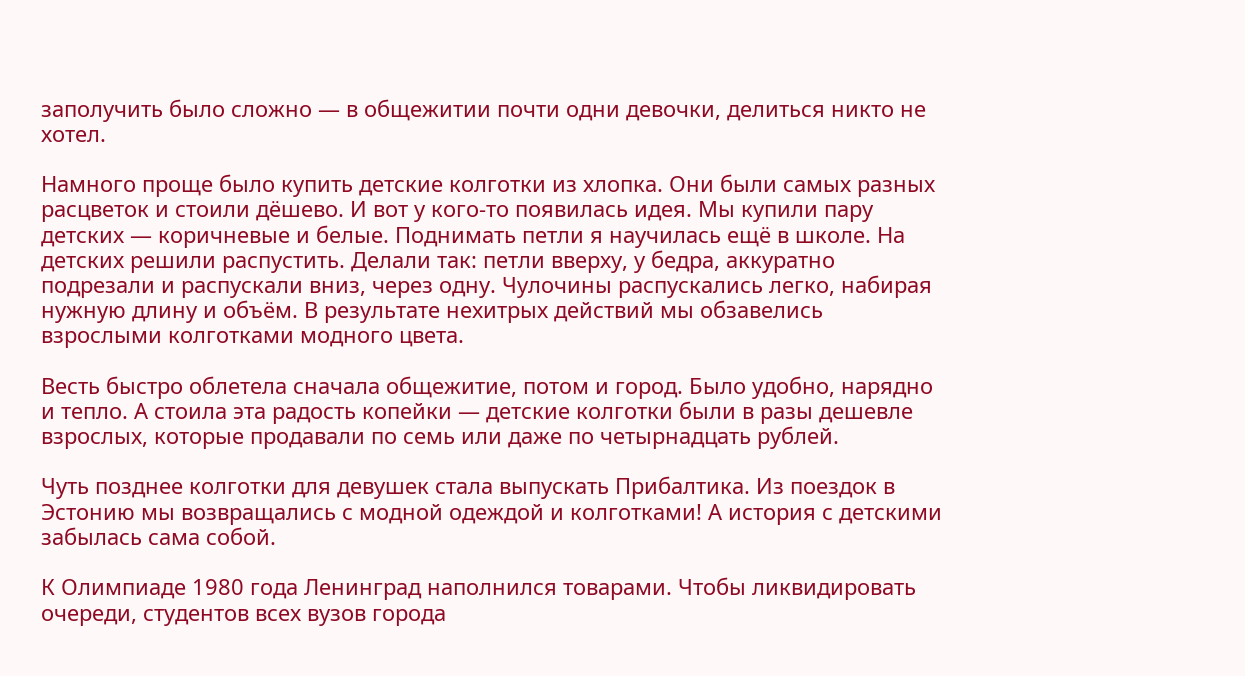заполучить было сложно — в общежитии почти одни девочки, делиться никто не хотел.

Намного проще было купить детские колготки из хлопка. Они были самых разных расцветок и стоили дёшево. И вот у кого-то появилась идея. Мы купили пару детских — коричневые и белые. Поднимать петли я научилась ещё в школе. На детских решили распустить. Делали так: петли вверху, у бедра, аккуратно подрезали и распускали вниз, через одну. Чулочины распускались легко, набирая нужную длину и объём. В результате нехитрых действий мы обзавелись взрослыми колготками модного цвета.

Весть быстро облетела сначала общежитие, потом и город. Было удобно, нарядно и тепло. А стоила эта радость копейки — детские колготки были в разы дешевле взрослых, которые продавали по семь или даже по четырнадцать рублей.

Чуть позднее колготки для девушек стала выпускать Прибалтика. Из поездок в Эстонию мы возвращались с модной одеждой и колготками! А история с детскими забылась сама собой.

К Олимпиаде 1980 года Ленинград наполнился товарами. Чтобы ликвидировать очереди, студентов всех вузов города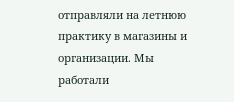отправляли на летнюю практику в магазины и организации. Мы работали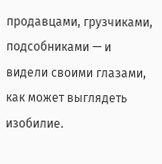продавцами, грузчиками, подсобниками — и видели своими глазами, как может выглядеть изобилие.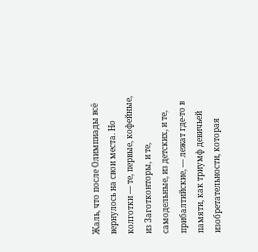Жаль, что после Олимпиады всё вернулось на свои места. Но колготки — те, первые, кофейные, из Заготконторы, и те, самодельные, из детских, и те, прибалтийские, — лежат где-то в памяти, как триумф девичьей изобретательности, которая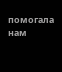помогала нам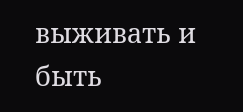выживать и быть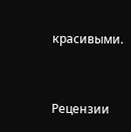красивыми.


Рецензии